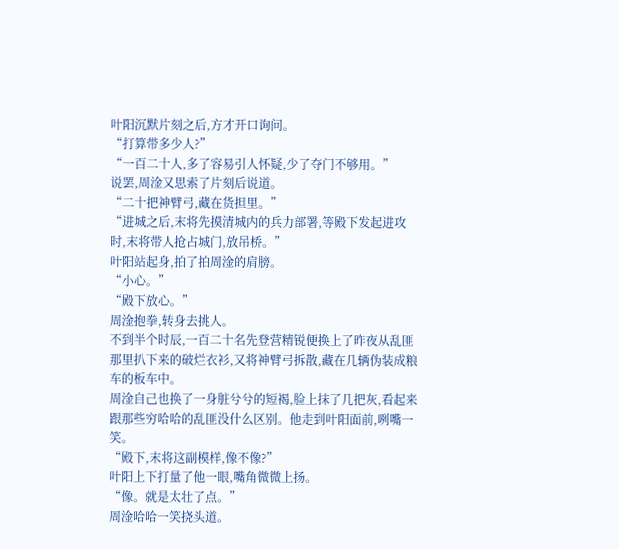叶阳沉默片刻之后,方才开口询问。
“打算带多少人?”
“一百二十人,多了容易引人怀疑,少了夺门不够用。”
说罢,周淦又思索了片刻后说道。
“二十把神臂弓,藏在货担里。”
“进城之后,末将先摸清城内的兵力部署,等殿下发起进攻时,末将带人抢占城门,放吊桥。”
叶阳站起身,拍了拍周淦的肩膀。
“小心。”
“殿下放心。”
周淦抱拳,转身去挑人。
不到半个时辰,一百二十名先登营精锐便换上了昨夜从乱匪那里扒下来的破烂衣衫,又将神臂弓拆散,藏在几辆伪装成粮车的板车中。
周淦自己也换了一身脏兮兮的短褐,脸上抹了几把灰,看起来跟那些穷哈哈的乱匪没什么区别。他走到叶阳面前,咧嘴一笑。
“殿下,末将这副模样,像不像?”
叶阳上下打量了他一眼,嘴角微微上扬。
“像。就是太壮了点。”
周淦哈哈一笑挠头道。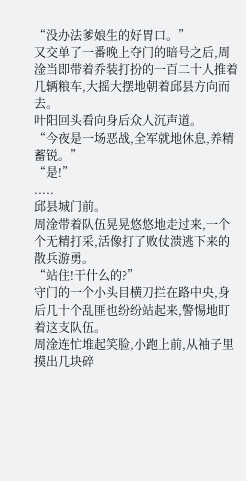“没办法爹娘生的好胃口。”
又交单了一番晚上夺门的暗号之后,周淦当即带着乔装打扮的一百二十人推着几辆粮车,大摇大摆地朝着邱县方向而去。
叶阳回头看向身后众人沉声道。
“今夜是一场恶战,全军就地休息,养精蓄锐。”
“是!”
.....
邱县城门前。
周淦带着队伍晃晃悠悠地走过来,一个个无精打采,活像打了败仗溃逃下来的散兵游勇。
“站住!干什么的?”
守门的一个小头目横刀拦在路中央,身后几十个乱匪也纷纷站起来,警惕地盯着这支队伍。
周淦连忙堆起笑脸,小跑上前,从袖子里摸出几块碎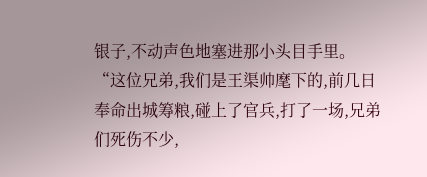银子,不动声色地塞进那小头目手里。
“这位兄弟,我们是王渠帅麾下的,前几日奉命出城筹粮,碰上了官兵,打了一场,兄弟们死伤不少,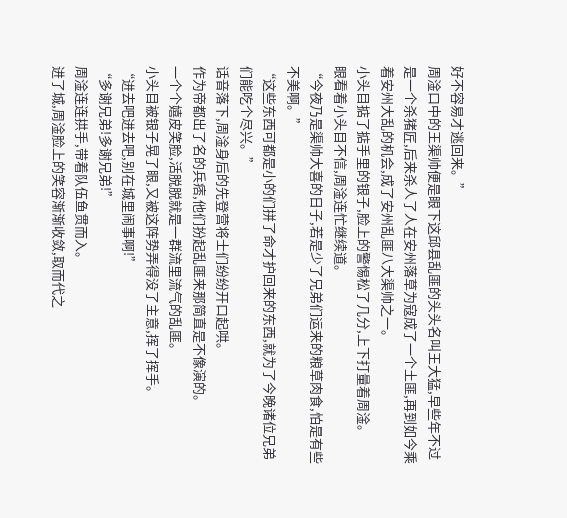好不容易才逃回来。”
周淦口中的王渠帅便是眼下这邱县乱匪的头头名叫王大猛,早些年不过是一个杀猪匠,后来杀人了人在安州落草为寇成了一个土匪,再到如今乘着安州大乱的机会,成了安州乱匪八大渠帅之一。
小头目掂了掂手里的银子,脸上的警惕松了几分,上下打量着周淦。
眼看着小头目不信,周淦连忙继续道。
“今夜乃是渠帅大喜的日子,若是少了兄弟们运来的粮草肉食,怕是有些不美啊。”
“这些东西可都是小的们拼了命才护回来的东西,就为了今晚诸位兄弟们能吃个尽兴。”
话音落下,周淦身后的先登营将士们纷纷开口起哄。
作为帝都出了名的兵痞,他们扮起乱匪来那简直是不像演的。
一个个嬉皮笑脸,活脱脱就是一群流里流气的乱匪。
小头目被银子晃了眼,又被这阵势弄得没了主意,挥了挥手。
“进去吧进去吧,别在城里闹事啊!”
“多谢兄弟!多谢兄弟!”
周淦连连拱手,带着队伍鱼贯而入。
进了城,周淦脸上的笑容渐渐收敛,取而代之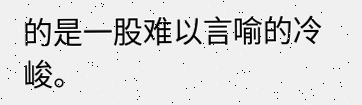的是一股难以言喻的冷峻。